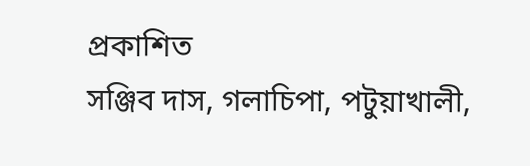প্রকাশিত
সঞ্জিব দাস, গলাচিপা, পটুয়াখালী,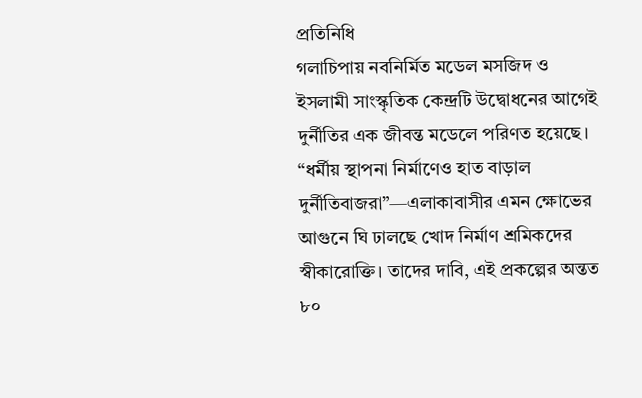প্রতিনিধি
গলাচিপায় নবনির্মিত মডেল মসজিদ ও ইসলামী সাংস্কৃতিক কেন্দ্রটি উদ্বোধনের আগেই দুর্নীতির এক জীবন্ত মডেলে পরিণত হয়েছে। “ধর্মীয় স্থাপনা নির্মাণেও হাত বাড়াল দুর্নীতিবাজরা”—এলাকাবাসীর এমন ক্ষোভের আগুনে ঘি ঢালছে খোদ নির্মাণ শ্রমিকদের স্বীকারোক্তি। তাদের দাবি, এই প্রকল্পের অন্তত ৮০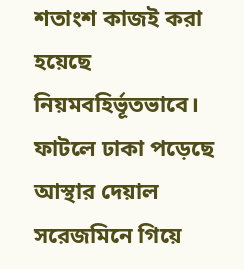শতাংশ কাজই করা হয়েছে নিয়মবহির্ভূতভাবে।
ফাটলে ঢাকা পড়েছে আস্থার দেয়াল
সরেজমিনে গিয়ে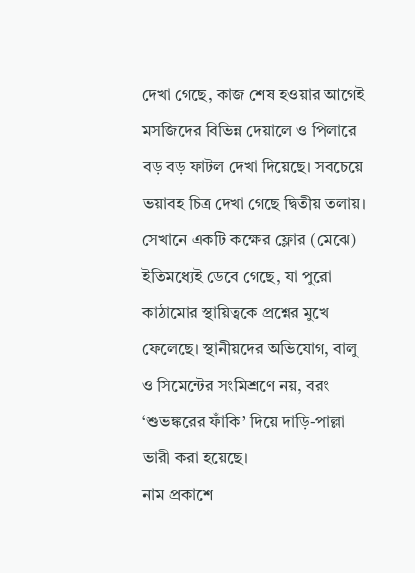দেখা গেছে, কাজ শেষ হওয়ার আগেই মসজিদের বিভিন্ন দেয়ালে ও পিলারে বড় বড় ফাটল দেখা দিয়েছে। সবচেয়ে ভয়াবহ চিত্র দেখা গেছে দ্বিতীয় তলায়। সেখানে একটি কক্ষের ফ্লোর (মেঝে) ইতিমধ্যেই ডেবে গেছে, যা পুরো কাঠামোর স্থায়িত্বকে প্রশ্নের মুখে ফেলেছে। স্থানীয়দের অভিযোগ, বালু ও সিমেন্টের সংমিশ্রণে নয়, বরং ‘শুভঙ্করের ফাঁকি’ দিয়ে দাড়ি-পাল্লা ভারী করা হয়েছে।
নাম প্রকাশে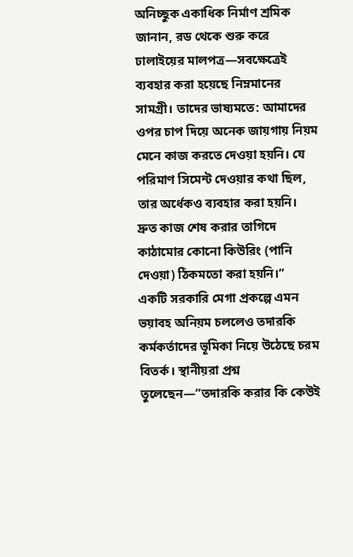অনিচ্ছুক একাধিক নির্মাণ শ্রমিক জানান, রড থেকে শুরু করে ঢালাইয়ের মালপত্র—সবক্ষেত্রেই ব্যবহার করা হয়েছে নিম্নমানের সামগ্রী। তাদের ভাষ্যমতে: আমাদের ওপর চাপ দিয়ে অনেক জায়গায় নিয়ম মেনে কাজ করতে দেওয়া হয়নি। যে পরিমাণ সিমেন্ট দেওয়ার কথা ছিল, তার অর্ধেকও ব্যবহার করা হয়নি। দ্রুত কাজ শেষ করার তাগিদে কাঠামোর কোনো কিউরিং (পানি দেওয়া) ঠিকমতো করা হয়নি।”
একটি সরকারি মেগা প্রকল্পে এমন ভয়াবহ অনিয়ম চললেও তদারকি কর্মকর্তাদের ভূমিকা নিয়ে উঠেছে চরম বিতর্ক। স্থানীয়রা প্রশ্ন তুলেছেন—”তদারকি করার কি কেউই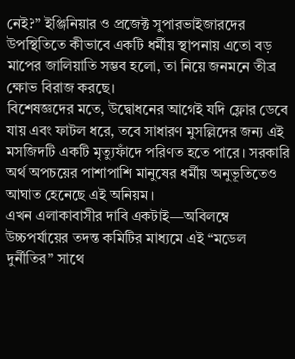নেই?” ইঞ্জিনিয়ার ও প্রজেক্ট সুপারভাইজারদের উপস্থিতিতে কীভাবে একটি ধর্মীয় স্থাপনায় এতো বড় মাপের জালিয়াতি সম্ভব হলো, তা নিয়ে জনমনে তীব্র ক্ষোভ বিরাজ করছে।
বিশেষজ্ঞদের মতে, উদ্বোধনের আগেই যদি ফ্লোর ডেবে যায় এবং ফাটল ধরে, তবে সাধারণ মুসল্লিদের জন্য এই মসজিদটি একটি মৃত্যুফাঁদে পরিণত হতে পারে। সরকারি অর্থ অপচয়ের পাশাপাশি মানুষের ধর্মীয় অনুভূতিতেও আঘাত হেনেছে এই অনিয়ম।
এখন এলাকাবাসীর দাবি একটাই—অবিলম্বে উচ্চপর্যায়ের তদন্ত কমিটির মাধ্যমে এই “মডেল দুর্নীতির” সাথে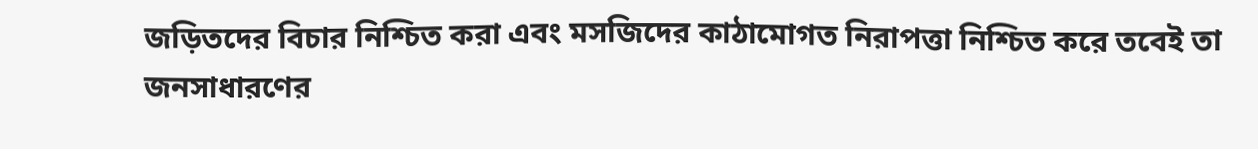জড়িতদের বিচার নিশ্চিত করা এবং মসজিদের কাঠামোগত নিরাপত্তা নিশ্চিত করে তবেই তা জনসাধারণের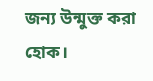জন্য উন্মুক্ত করা হোক।